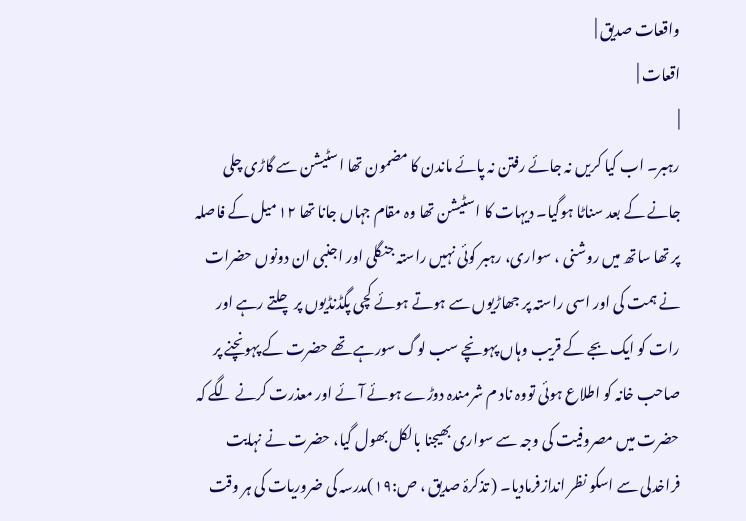واقعات صدیق |
اقعات |
|
رہبر۔ اب کیا کریں نہ جائے رفتن نہ پائے ماندن کا مضمون تھا اسٹیشن سے گاڑی چلی جانے کے بعد سناٹا ہوگیا۔ دیہات کا اسٹیشن تھا وہ مقام جہاں جانا تھا ۱۲ میل کے فاصلہ پر تھا ساتھ میں روشنی ، سواری، رہبر کوئی نہیں راستہ جنگلی اور اجنبی ان دونوں حضرات نے ہمت کی اور اسی راستہ پر جھاڑیوں سے ہوتے ہوئے کچی پگڈنڈیوں پر چلتے رہے اور رات کو ایک بجے کے قریب وہاں پہونچے سب لوگ سورہے تھے حضرت کے پہونچنے پر صاحب خانہ کو اطلاع ہوئی تووہ ناد م شرمندہ دوڑے ہوئے آئے اور معذرت کرنے لگے کہ حضرت میں مصروفیت کی وجہ سے سواری بھیجنا بالکل بھول گیا، حضرت نے نہایت فراخدلی سے اسکو نظر اندازفرمادیا۔ ( تذکرۂ صدیق ، ص:۱۹)مدرسہ کی ضروریات کی ہر وقت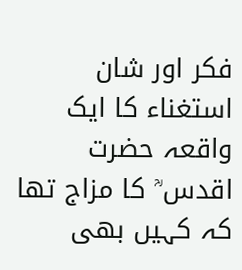فکر اور شان استغناء کا ایک واقعہ حضرت اقدس ؒ کا مزاج تھا کہ کہیں بھی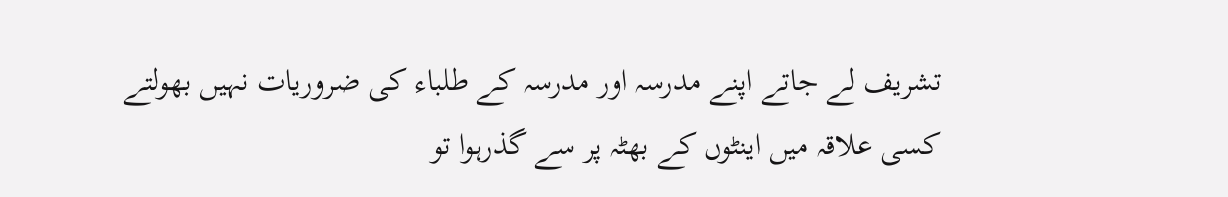تشریف لے جاتے اپنے مدرسہ اور مدرسہ کے طلباء کی ضروریات نہیں بھولتے کسی علاقہ میں اینٹوں کے بھٹہ پر سے گذرہوا تو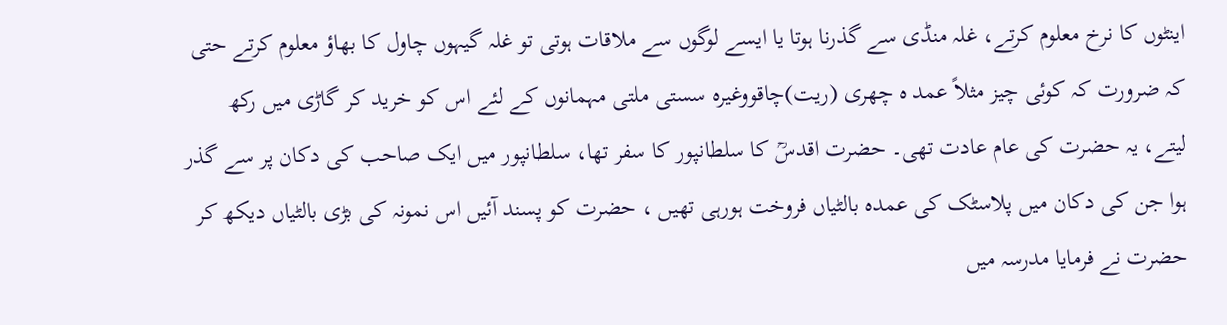اینٹوں کا نرخ معلوم کرتے، غلہ منڈی سے گذرنا ہوتا یا ایسے لوگوں سے ملاقات ہوتی تو غلہ گیہوں چاول کا بھاؤ معلوم کرتے حتی کہ ضرورت کہ کوئی چیز مثلاً عمد ہ چھری (ریت)چاقووغیرہ سستی ملتی مہمانوں کے لئے اس کو خرید کر گاڑی میں رکھ لیتے، یہ حضرت کی عام عادت تھی۔ حضرت اقدسؒ کا سلطانپور کا سفر تھا، سلطانپور میں ایک صاحب کی دکان پر سے گذر ہوا جن کی دکان میں پلاسٹک کی عمدہ بالٹیاں فروخت ہورہی تھیں ، حضرت کو پسند آئیں اس نمونہ کی بڑی بالٹیاں دیکھ کر حضرت نے فرمایا مدرسہ میں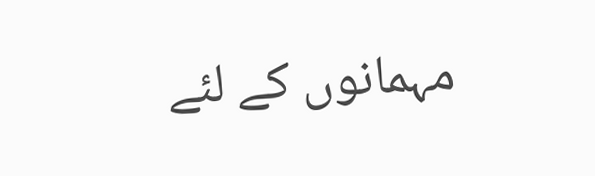مہمانوں کے لئے